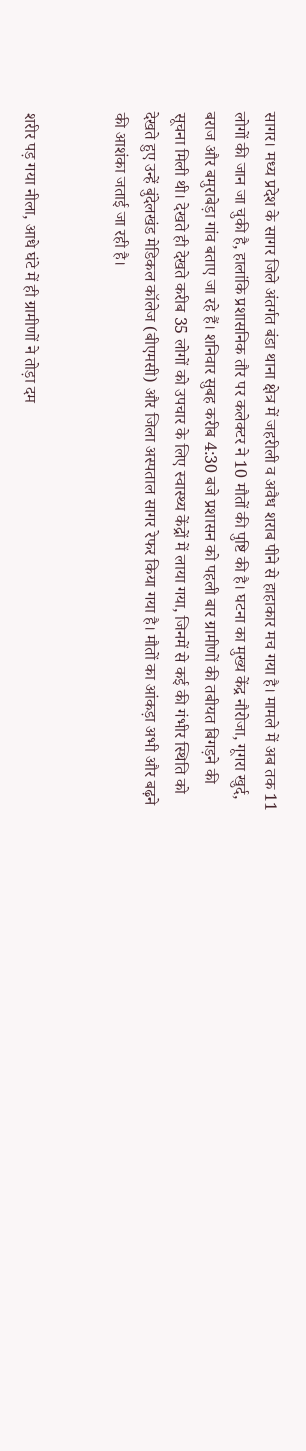सागर। मध्य प्रदेश के सागर जिले अंतर्गत बंडा थाना क्षेत्र में जहरीली व अवैध शराब पीने से हाहाकार मच गया है। मामले में अब तक 11 लोगों की जान जा चुकी है, हालांकि प्रशासनिक तौर पर कलेक्टर ने 10 मौतों की पुष्टि की है। घटना का मुख्य केंद्र नौरोजा, गूगरा खुर्द, बराज और बमुराबेड़ा गांव बताए जा रहे हैं। शनिवार सुबह करीब 4:30 बजे प्रशासन को पहली बार ग्रामीणों की तबीयत बिगड़ने की सूचना मिली थी। देखते ही देखते करीब 35 लोगों को उपचार के लिए स्वास्थ्य केंद्रों में लाया गया, जिनमें से कई की गंभीर स्थिति को देखते हुए उन्हें बुंदेलखंड मेडिकल कॉलेज (बीएमसी) और जिला अस्पताल सागर रेफर किया गया है। मौतों का आंकड़ा अभी और बढ़ने की आशंका जताई जा रही है।


शरीर पड़ गया नीला, आधे घंटे में ही ग्रामीणों ने तोड़ा दम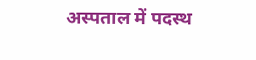अस्पताल में पदस्थ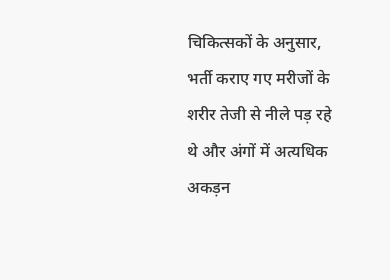चिकित्सकों के अनुसार, भर्ती कराए गए मरीजों के शरीर तेजी से नीले पड़ रहे थे और अंगों में अत्यधिक अकड़न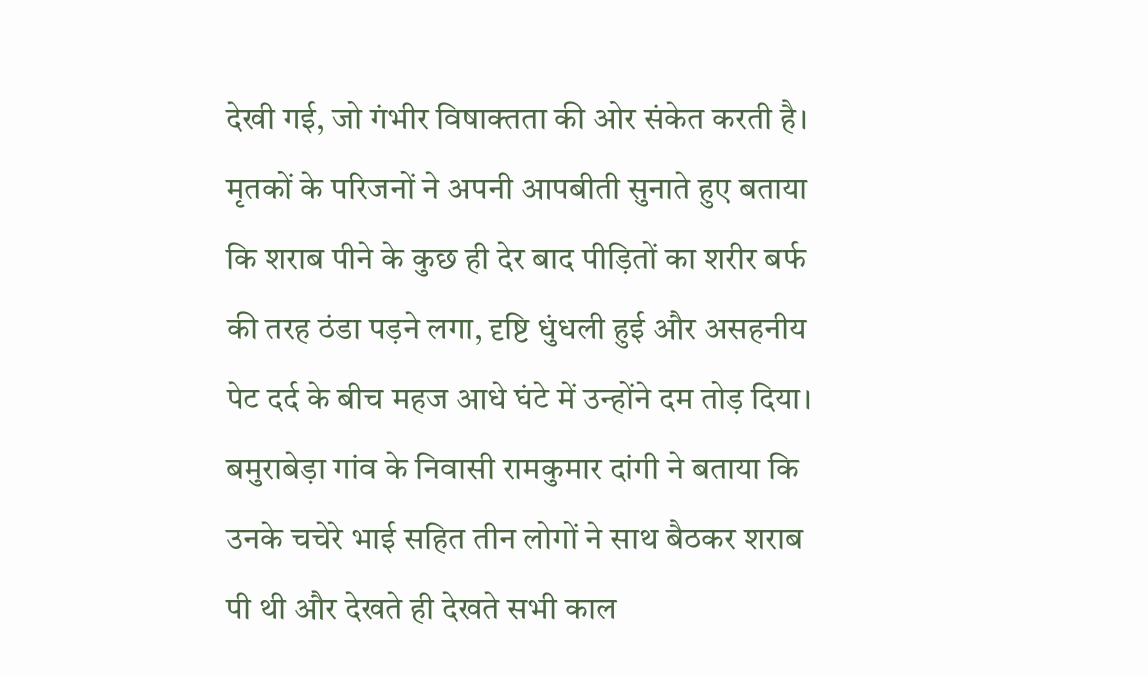देखी गई, जो गंभीर विषाक्तता की ओर संकेत करती है। मृतकों के परिजनों ने अपनी आपबीती सुनाते हुए बताया कि शराब पीने के कुछ ही देर बाद पीड़ितों का शरीर बर्फ की तरह ठंडा पड़ने लगा, दृष्टि धुंधली हुई और असहनीय पेट दर्द के बीच महज आधे घंटे में उन्होंने दम तोड़ दिया। बमुराबेड़ा गांव के निवासी रामकुमार दांगी ने बताया कि उनके चचेरे भाई सहित तीन लोगों ने साथ बैठकर शराब पी थी और देखते ही देखते सभी काल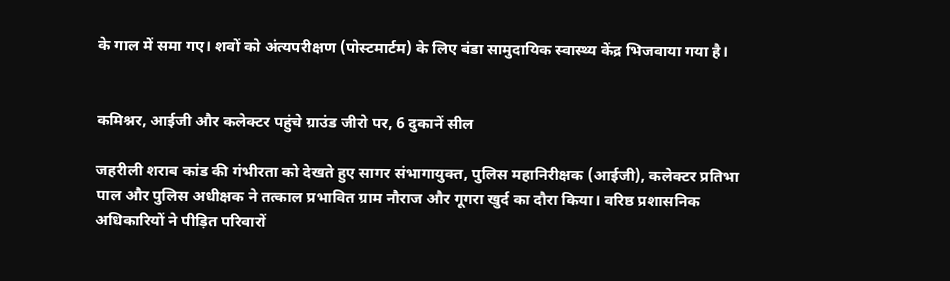के गाल में समा गए। शवों को अंत्यपरीक्षण (पोस्टमार्टम) के लिए बंडा सामुदायिक स्वास्थ्य केंद्र भिजवाया गया है।


कमिश्नर, आईजी और कलेक्टर पहुंचे ग्राउंड जीरो पर, 6 दुकानें सील

जहरीली शराब कांड की गंभीरता को देखते हुए सागर संभागायुक्त, पुलिस महानिरीक्षक (आईजी), कलेक्टर प्रतिभा पाल और पुलिस अधीक्षक ने तत्काल प्रभावित ग्राम नौराज और गूगरा खुर्द का दौरा किया। वरिष्ठ प्रशासनिक अधिकारियों ने पीड़ित परिवारों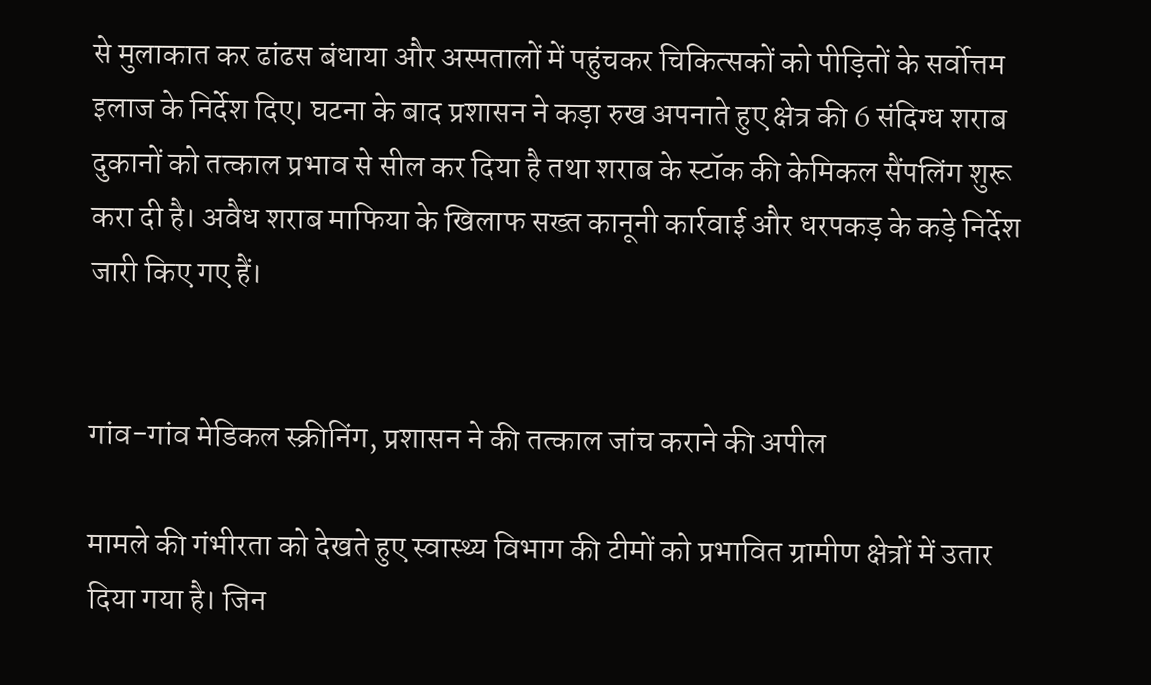से मुलाकात कर ढांढस बंधाया और अस्पतालों में पहुंचकर चिकित्सकों को पीड़ितों के सर्वोत्तम इलाज के निर्देश दिए। घटना के बाद प्रशासन ने कड़ा रुख अपनाते हुए क्षेत्र की 6 संदिग्ध शराब दुकानों को तत्काल प्रभाव से सील कर दिया है तथा शराब के स्टॉक की केमिकल सैंपलिंग शुरू करा दी है। अवैध शराब माफिया के खिलाफ सख्त कानूनी कार्रवाई और धरपकड़ के कड़े निर्देश जारी किए गए हैं।


गांव-गांव मेडिकल स्क्रीनिंग, प्रशासन ने की तत्काल जांच कराने की अपील

मामले की गंभीरता को देखते हुए स्वास्थ्य विभाग की टीमों को प्रभावित ग्रामीण क्षेत्रों में उतार दिया गया है। जिन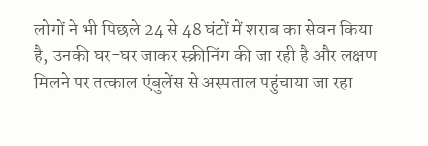लोगों ने भी पिछले 24 से 48 घंटों में शराब का सेवन किया है, उनकी घर-घर जाकर स्क्रीनिंग की जा रही है और लक्षण मिलने पर तत्काल एंबुलेंस से अस्पताल पहुंचाया जा रहा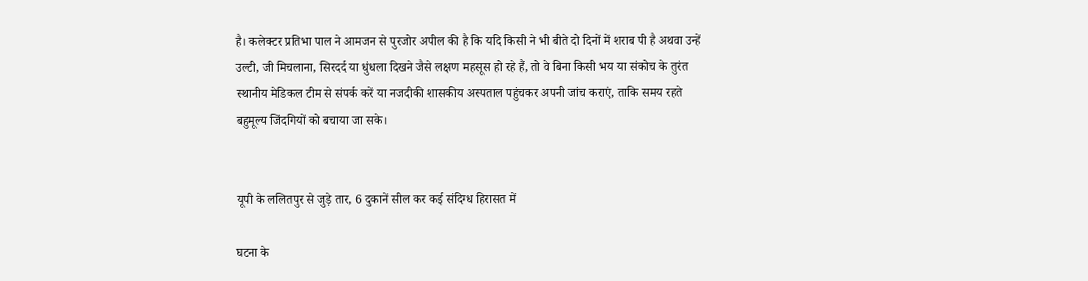है। कलेक्टर प्रतिभा पाल ने आमजन से पुरजोर अपील की है कि यदि किसी ने भी बीते दो दिनों में शराब पी है अथवा उन्हें उल्टी, जी मिचलाना, सिरदर्द या धुंधला दिखने जैसे लक्षण महसूस हो रहे हैं, तो वे बिना किसी भय या संकोच के तुरंत स्थानीय मेडिकल टीम से संपर्क करें या नजदीकी शासकीय अस्पताल पहुंचकर अपनी जांच कराएं, ताकि समय रहते बहुमूल्य जिंदगियों को बचाया जा सके।


यूपी के ललितपुर से जुड़े तार, 6 दुकानें सील कर कई संदिग्ध हिरासत में

घटना के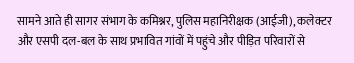सामने आते ही सागर संभाग के कमिश्नर, पुलिस महानिरीक्षक (आईजी), कलेक्टर और एसपी दल-बल के साथ प्रभावित गांवों में पहुंचे और पीड़ित परिवारों से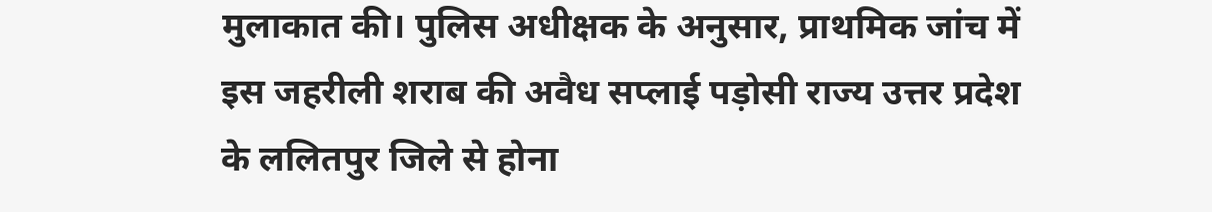मुलाकात की। पुलिस अधीक्षक के अनुसार, प्राथमिक जांच में इस जहरीली शराब की अवैध सप्लाई पड़ोसी राज्य उत्तर प्रदेश के ललितपुर जिले से होना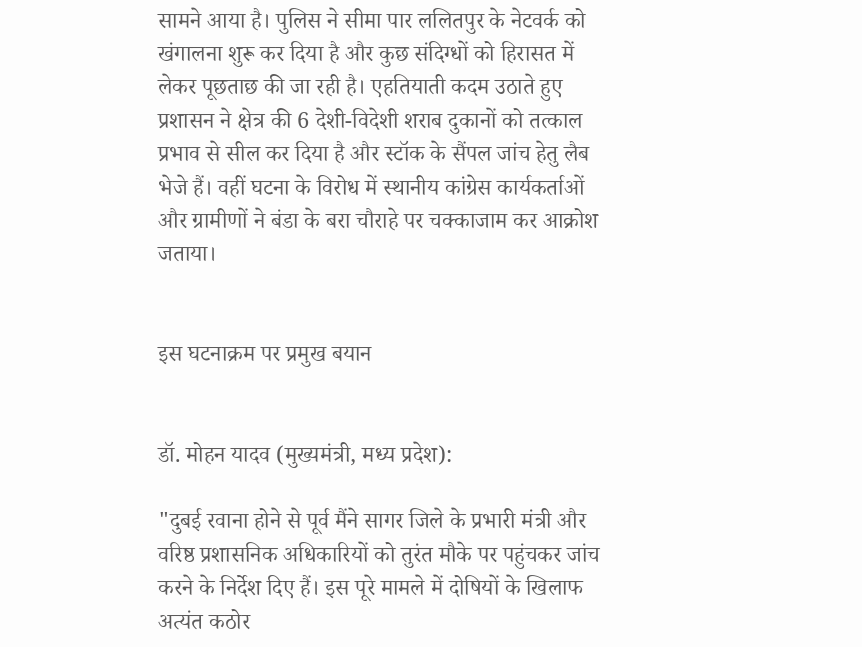सामने आया है। पुलिस ने सीमा पार ललितपुर के नेटवर्क को खंगालना शुरू कर दिया है और कुछ संदिग्धों को हिरासत में लेकर पूछताछ की जा रही है। एहतियाती कदम उठाते हुए प्रशासन ने क्षेत्र की 6 देशी-विदेशी शराब दुकानों को तत्काल प्रभाव से सील कर दिया है और स्टॉक के सैंपल जांच हेतु लैब भेजे हैं। वहीं घटना के विरोध में स्थानीय कांग्रेस कार्यकर्ताओं और ग्रामीणों ने बंडा के बरा चौराहे पर चक्काजाम कर आक्रोश जताया।


इस घटनाक्रम पर प्रमुख बयान


डॉ. मोहन यादव (मुख्यमंत्री, मध्य प्रदेश):

"दुबई रवाना होने से पूर्व मैंने सागर जिले के प्रभारी मंत्री और वरिष्ठ प्रशासनिक अधिकारियों को तुरंत मौके पर पहुंचकर जांच करने के निर्देश दिए हैं। इस पूरे मामले में दोषियों के खिलाफ अत्यंत कठोर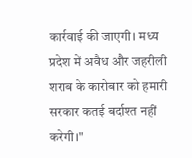कार्रवाई की जाएगी। मध्य प्रदेश में अवैध और जहरीली शराब के कारोबार को हमारी सरकार कतई बर्दाश्त नहीं करेगी।"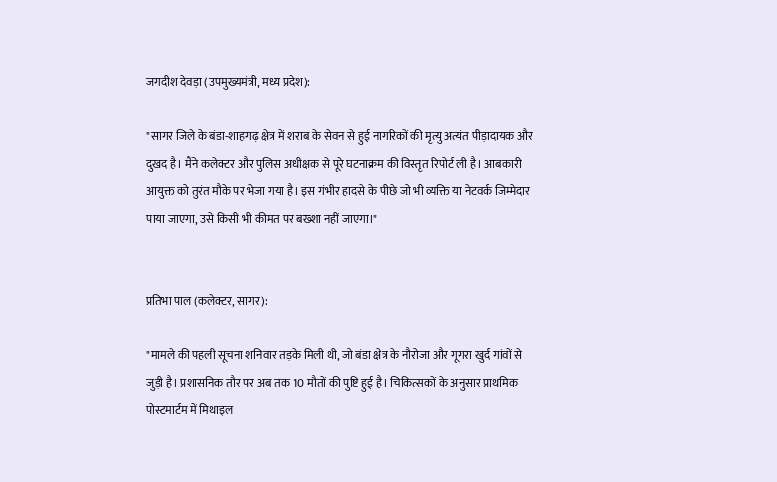जगदीश देवड़ा (उपमुख्यमंत्री, मध्य प्रदेश):

"सागर जिले के बंडा-शाहगढ़ क्षेत्र में शराब के सेवन से हुई नागरिकों की मृत्यु अत्यंत पीड़ादायक और दुखद है। मैंने कलेक्टर और पुलिस अधीक्षक से पूरे घटनाक्रम की विस्तृत रिपोर्ट ली है। आबकारी आयुक्त को तुरंत मौके पर भेजा गया है। इस गंभीर हादसे के पीछे जो भी व्यक्ति या नेटवर्क जिम्मेदार पाया जाएगा, उसे किसी भी कीमत पर बख्शा नहीं जाएगा।"


प्रतिभा पाल (कलेक्टर, सागर):

"मामले की पहली सूचना शनिवार तड़के मिली थी, जो बंडा क्षेत्र के नौरोजा और गूगरा खुर्द गांवों से जुड़ी है। प्रशासनिक तौर पर अब तक 10 मौतों की पुष्टि हुई है। चिकित्सकों के अनुसार प्राथमिक पोस्टमार्टम में मिथाइल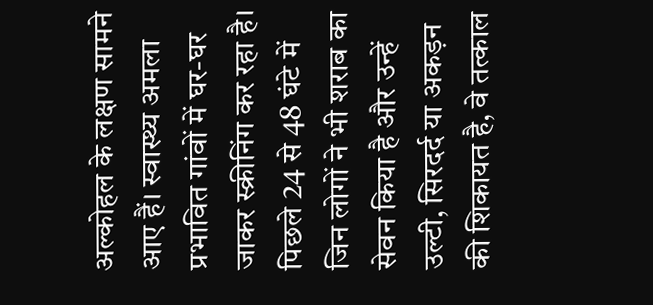अल्कोहल के लक्षण सामने आए हैं। स्वास्थ्य अमला प्रभावित गांवों में घर-घर जाकर स्क्रीनिंग कर रहा है। पिछले 24 से 48 घंटे में जिन लोगों ने भी शराब का सेवन किया है और उन्हें उल्टी, सिरदर्द या अकड़न की शिकायत है, वे तत्काल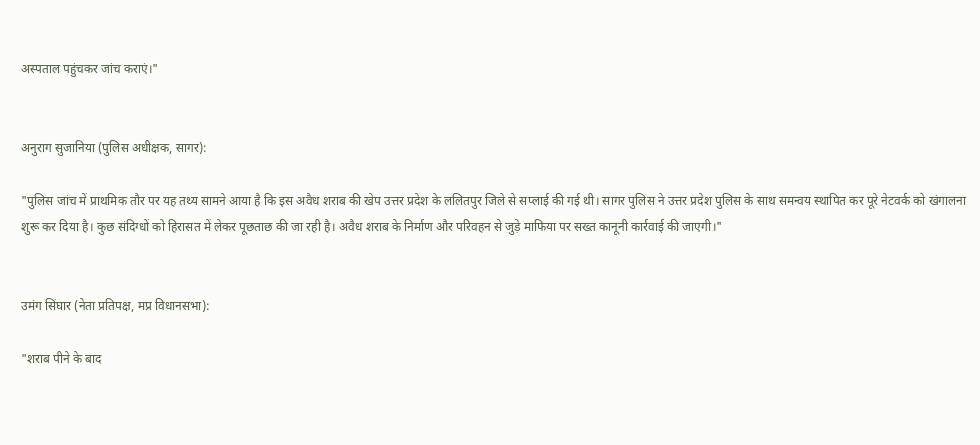अस्पताल पहुंचकर जांच कराएं।"


अनुराग सुजानिया (पुलिस अधीक्षक, सागर):

"पुलिस जांच में प्राथमिक तौर पर यह तथ्य सामने आया है कि इस अवैध शराब की खेप उत्तर प्रदेश के ललितपुर जिले से सप्लाई की गई थी। सागर पुलिस ने उत्तर प्रदेश पुलिस के साथ समन्वय स्थापित कर पूरे नेटवर्क को खंगालना शुरू कर दिया है। कुछ संदिग्धों को हिरासत में लेकर पूछताछ की जा रही है। अवैध शराब के निर्माण और परिवहन से जुड़े माफिया पर सख्त कानूनी कार्रवाई की जाएगी।"


उमंग सिंघार (नेता प्रतिपक्ष, मप्र विधानसभा):

"शराब पीने के बाद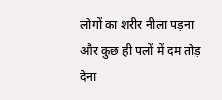लोगों का शरीर नीला पड़ना और कुछ ही पलों में दम तोड़ देना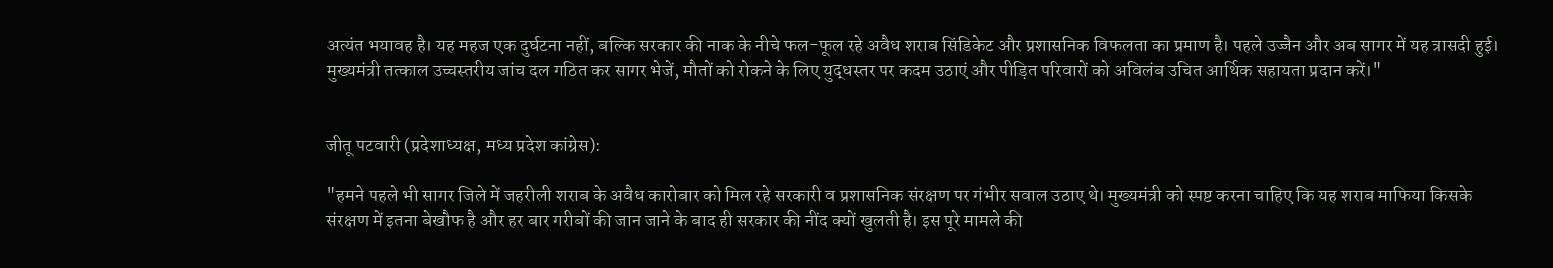अत्यंत भयावह है। यह महज एक दुर्घटना नहीं, बल्कि सरकार की नाक के नीचे फल-फूल रहे अवैध शराब सिंडिकेट और प्रशासनिक विफलता का प्रमाण है। पहले उज्जैन और अब सागर में यह त्रासदी हुई। मुख्यमंत्री तत्काल उच्चस्तरीय जांच दल गठित कर सागर भेजें, मौतों को रोकने के लिए युद्धस्तर पर कदम उठाएं और पीड़ित परिवारों को अविलंब उचित आर्थिक सहायता प्रदान करें।"


जीतू पटवारी (प्रदेशाध्यक्ष, मध्य प्रदेश कांग्रेस):

"हमने पहले भी सागर जिले में जहरीली शराब के अवैध कारोबार को मिल रहे सरकारी व प्रशासनिक संरक्षण पर गंभीर सवाल उठाए थे। मुख्यमंत्री को स्पष्ट करना चाहिए कि यह शराब माफिया किसके संरक्षण में इतना बेखौफ है और हर बार गरीबों की जान जाने के बाद ही सरकार की नींद क्यों खुलती है। इस पूरे मामले की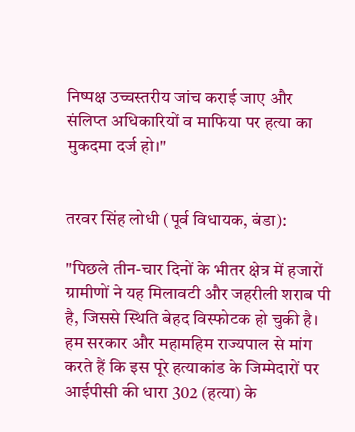निष्पक्ष उच्चस्तरीय जांच कराई जाए और संलिप्त अधिकारियों व माफिया पर हत्या का मुकदमा दर्ज हो।"


तरवर सिंह लोधी (पूर्व विधायक, बंडा):

"पिछले तीन-चार दिनों के भीतर क्षेत्र में हजारों ग्रामीणों ने यह मिलावटी और जहरीली शराब पी है, जिससे स्थिति बेहद विस्फोटक हो चुकी है। हम सरकार और महामहिम राज्यपाल से मांग करते हैं कि इस पूरे हत्याकांड के जिम्मेदारों पर आईपीसी की धारा 302 (हत्या) के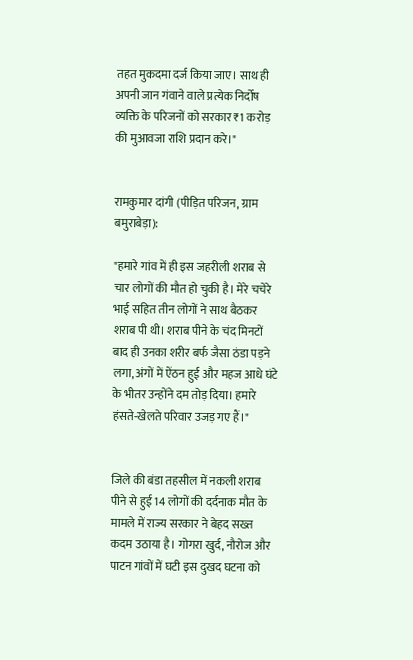तहत मुकदमा दर्ज किया जाए। साथ ही अपनी जान गंवाने वाले प्रत्येक निर्दोष व्यक्ति के परिजनों को सरकार ₹1 करोड़ की मुआवजा राशि प्रदान करे।"


रामकुमार दांगी (पीड़ित परिजन, ग्राम बमुराबेड़ा):

"हमारे गांव में ही इस जहरीली शराब से चार लोगों की मौत हो चुकी है। मेरे चचेरे भाई सहित तीन लोगों ने साथ बैठकर शराब पी थी। शराब पीने के चंद मिनटों बाद ही उनका शरीर बर्फ जैसा ठंडा पड़ने लगा, अंगों में ऐंठन हुई और महज आधे घंटे के भीतर उन्होंने दम तोड़ दिया। हमारे हंसते-खेलते परिवार उजड़ गए हैं।"


जिले की बंडा तहसील में नकली शराब पीने से हुई 14 लोगों की दर्दनाक मौत के मामले में राज्य सरकार ने बेहद सख्त कदम उठाया है। गोगरा खुर्द, नौरोज और पाटन गांवों में घटी इस दुखद घटना को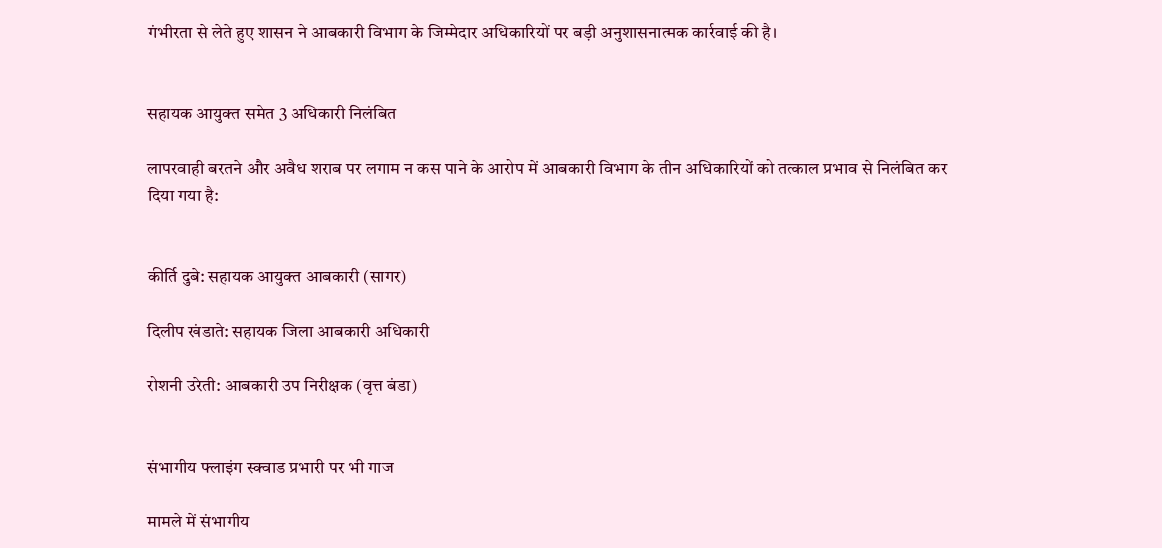गंभीरता से लेते हुए शासन ने आबकारी विभाग के जिम्मेदार अधिकारियों पर बड़ी अनुशासनात्मक कार्रवाई की है।


सहायक आयुक्त समेत 3 अधिकारी निलंबित

लापरवाही बरतने और अवैध शराब पर लगाम न कस पाने के आरोप में आबकारी विभाग के तीन अधिकारियों को तत्काल प्रभाव से निलंबित कर दिया गया है:


कीर्ति दुबे: सहायक आयुक्त आबकारी (सागर)

दिलीप खंडाते: सहायक जिला आबकारी अधिकारी

रोशनी उरेती: आबकारी उप निरीक्षक (वृत्त बंडा)


संभागीय फ्लाइंग स्क्वाड प्रभारी पर भी गाज

मामले में संभागीय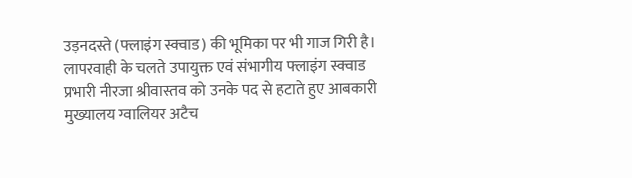उड़नदस्ते (फ्लाइंग स्क्वाड) की भूमिका पर भी गाज गिरी है। लापरवाही के चलते उपायुक्त एवं संभागीय फ्लाइंग स्क्वाड प्रभारी नीरजा श्रीवास्तव को उनके पद से हटाते हुए आबकारी मुख्यालय ग्वालियर अटैच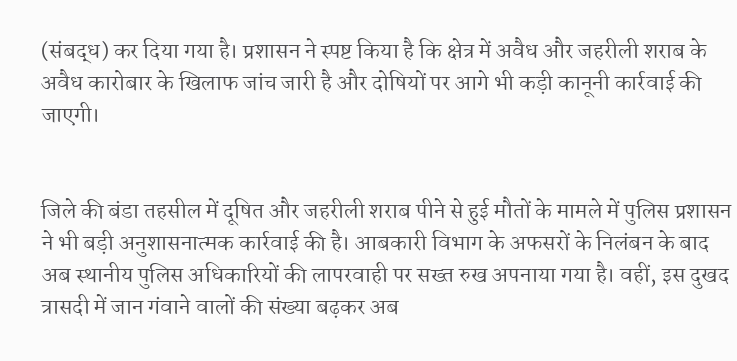(संबद्ध) कर दिया गया है। प्रशासन ने स्पष्ट किया है कि क्षेत्र में अवैध और जहरीली शराब के अवैध कारोबार के खिलाफ जांच जारी है और दोषियों पर आगे भी कड़ी कानूनी कार्रवाई की जाएगी।


जिले की बंडा तहसील में दूषित और जहरीली शराब पीने से हुई मौतों के मामले में पुलिस प्रशासन ने भी बड़ी अनुशासनात्मक कार्रवाई की है। आबकारी विभाग के अफसरों के निलंबन के बाद अब स्थानीय पुलिस अधिकारियों की लापरवाही पर सख्त रुख अपनाया गया है। वहीं, इस दुखद त्रासदी में जान गंवाने वालों की संख्या बढ़कर अब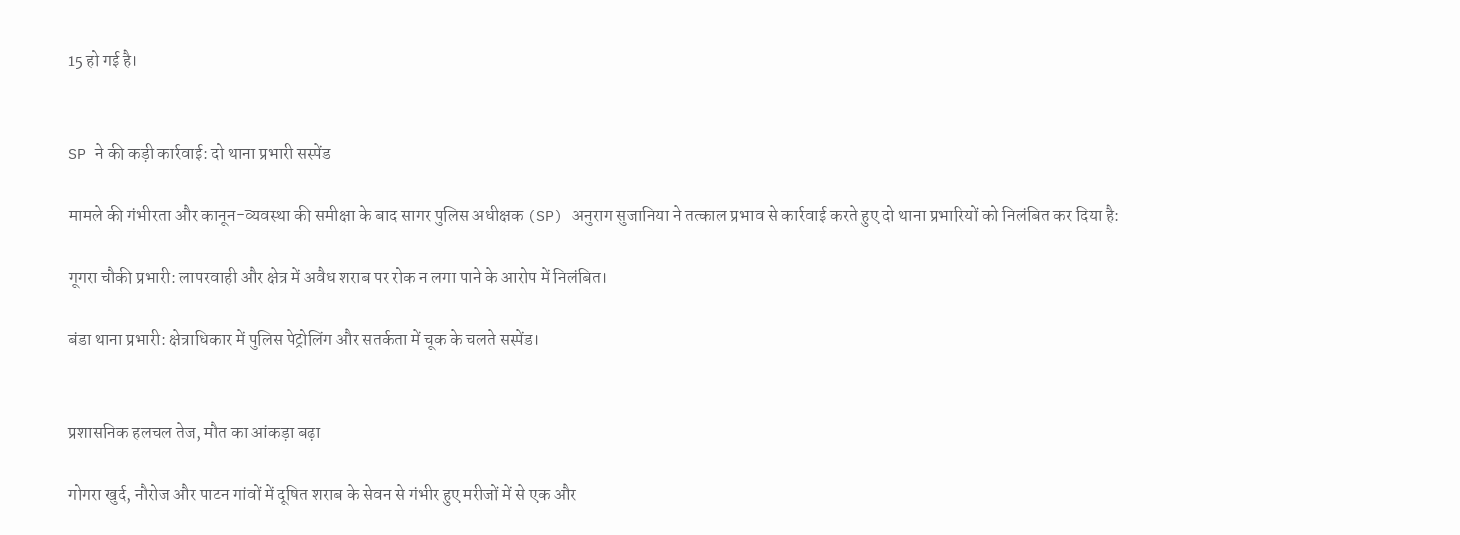15 हो गई है।


SP ने की कड़ी कार्रवाई: दो थाना प्रभारी सस्पेंड

मामले की गंभीरता और कानून-व्यवस्था की समीक्षा के बाद सागर पुलिस अधीक्षक (SP) अनुराग सुजानिया ने तत्काल प्रभाव से कार्रवाई करते हुए दो थाना प्रभारियों को निलंबित कर दिया है:

गूगरा चौकी प्रभारी: लापरवाही और क्षेत्र में अवैध शराब पर रोक न लगा पाने के आरोप में निलंबित।

बंडा थाना प्रभारी: क्षेत्राधिकार में पुलिस पेट्रोलिंग और सतर्कता में चूक के चलते सस्पेंड।


प्रशासनिक हलचल तेज, मौत का आंकड़ा बढ़ा

गोगरा खुर्द, नौरोज और पाटन गांवों में दूषित शराब के सेवन से गंभीर हुए मरीजों में से एक और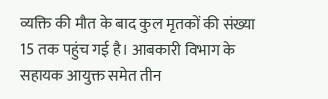व्यक्ति की मौत के बाद कुल मृतकों की संख्या 15 तक पहुंच गई है। आबकारी विभाग के सहायक आयुक्त समेत तीन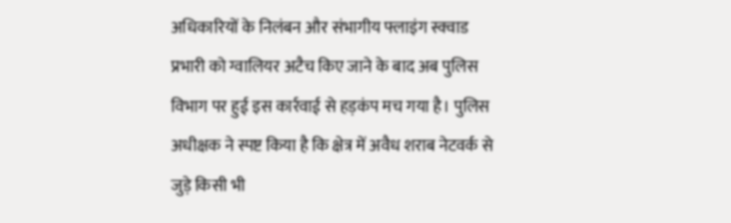अधिकारियों के निलंबन और संभागीय फ्लाइंग स्क्वाड प्रभारी को ग्वालियर अटैच किए जाने के बाद अब पुलिस विभाग पर हुई इस कार्रवाई से हड़कंप मच गया है। पुलिस अधीक्षक ने स्पष्ट किया है कि क्षेत्र में अवैध शराब नेटवर्क से जुड़े किसी भी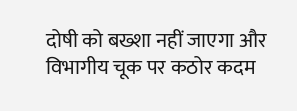दोषी को बख्शा नहीं जाएगा और विभागीय चूक पर कठोर कदम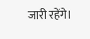जारी रहेंगे।